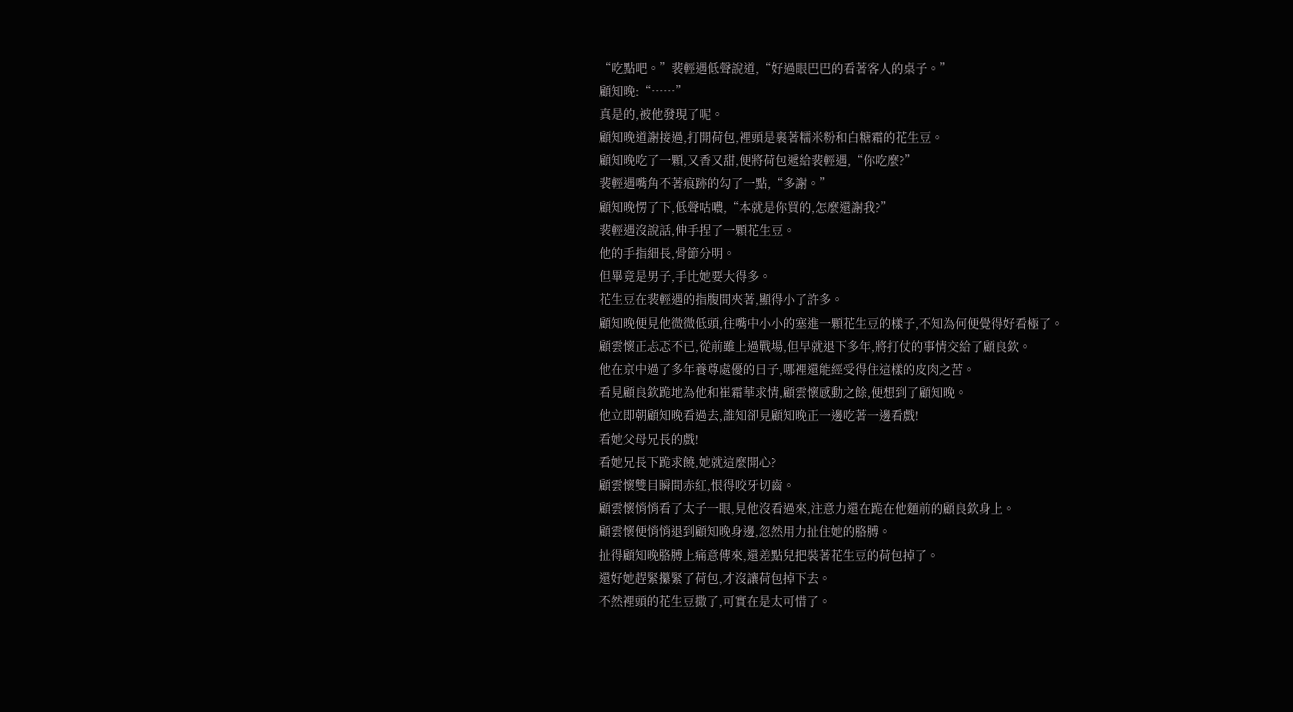“吃點吧。”裴輕遇低聲說道,“好過眼巴巴的看著客人的桌子。”
顧知晚:“……”
真是的,被他發現了呢。
顧知晚道謝接過,打開荷包,裡頭是裹著糯米粉和白糖霜的花生豆。
顧知晚吃了一顆,又香又甜,便將荷包遞給裴輕遇,“你吃麼?”
裴輕遇嘴角不著痕跡的勾了一點,“多謝。”
顧知晚愣了下,低聲咕噥,“本就是你買的,怎麼還謝我?”
裴輕遇沒說話,伸手捏了一顆花生豆。
他的手指細長,骨節分明。
但畢竟是男子,手比她要大得多。
花生豆在裴輕遇的指腹間夾著,顯得小了許多。
顧知晚便見他微微低頭,往嘴中小小的塞進一顆花生豆的樣子,不知為何便覺得好看極了。
顧雲懷正忐忑不已,從前雖上過戰場,但早就退下多年,將打仗的事情交給了顧良欽。
他在京中過了多年養尊處優的日子,哪裡還能經受得住這樣的皮肉之苦。
看見顧良欽跪地為他和崔霜華求情,顧雲懷感動之餘,便想到了顧知晚。
他立即朝顧知晚看過去,誰知卻見顧知晚正一邊吃著一邊看戲!
看她父母兄長的戲!
看她兄長下跪求饒,她就這麼開心?
顧雲懷雙目瞬間赤紅,恨得咬牙切齒。
顧雲懷悄悄看了太子一眼,見他沒看過來,注意力還在跪在他麵前的顧良欽身上。
顧雲懷便悄悄退到顧知晚身邊,忽然用力扯住她的胳膊。
扯得顧知晚胳膊上痛意傳來,還差點兒把裝著花生豆的荷包掉了。
還好她趕緊攥緊了荷包,才沒讓荷包掉下去。
不然裡頭的花生豆撒了,可實在是太可惜了。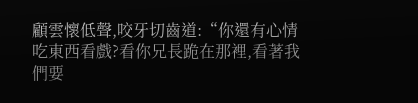顧雲懷低聲,咬牙切齒道:“你還有心情吃東西看戲?看你兄長跪在那裡,看著我們要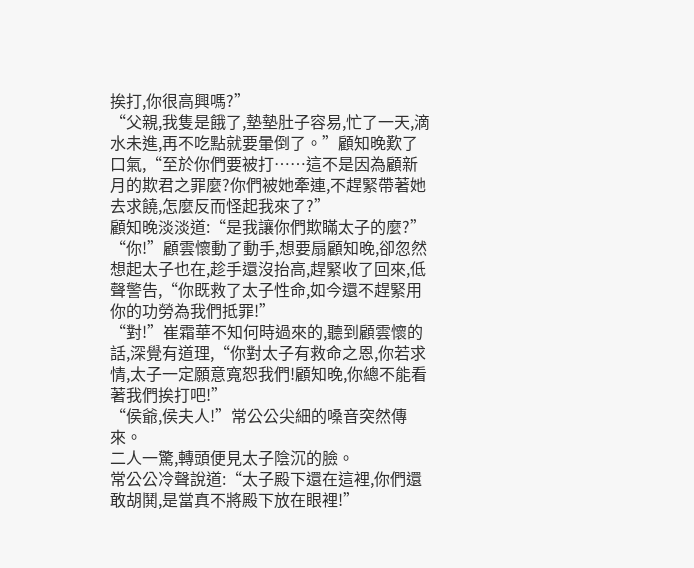挨打,你很高興嗎?”
“父親,我隻是餓了,墊墊肚子容易,忙了一天,滴水未進,再不吃點就要暈倒了。”顧知晚歎了口氣,“至於你們要被打……這不是因為顧新月的欺君之罪麼?你們被她牽連,不趕緊帶著她去求饒,怎麼反而怪起我來了?”
顧知晚淡淡道:“是我讓你們欺瞞太子的麼?”
“你!”顧雲懷動了動手,想要扇顧知晚,卻忽然想起太子也在,趁手還沒抬高,趕緊收了回來,低聲警告,“你既救了太子性命,如今還不趕緊用你的功勞為我們抵罪!”
“對!”崔霜華不知何時過來的,聽到顧雲懷的話,深覺有道理,“你對太子有救命之恩,你若求情,太子一定願意寬恕我們!顧知晚,你總不能看著我們挨打吧!”
“侯爺,侯夫人!”常公公尖細的嗓音突然傳來。
二人一驚,轉頭便見太子陰沉的臉。
常公公冷聲說道:“太子殿下還在這裡,你們還敢胡鬨,是當真不將殿下放在眼裡!”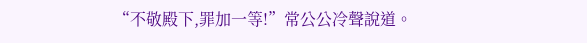“不敬殿下,罪加一等!”常公公冷聲說道。